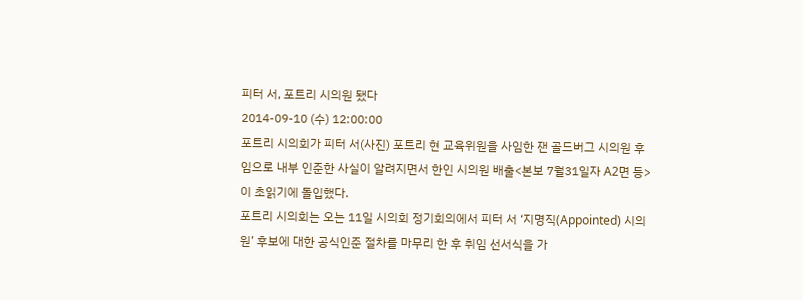피터 서, 포트리 시의원 됐다
2014-09-10 (수) 12:00:00
포트리 시의회가 피터 서(사진) 포트리 현 교육위원을 사임한 잰 골드버그 시의원 후임으로 내부 인준한 사실이 알려지면서 한인 시의원 배출<본보 7월31일자 A2면 등>이 초읽기에 돌입했다.
포트리 시의회는 오는 11일 시의회 정기회의에서 피터 서 ‘지명직(Appointed) 시의원’ 후보에 대한 공식인준 절차를 마무리 한 후 취임 선서식을 가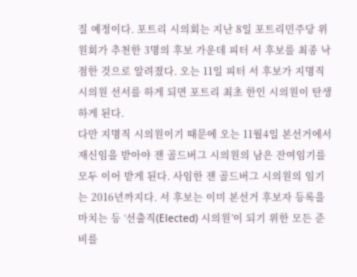질 예정이다. 포트리 시의회는 지난 8일 포트리민주당 위원회가 추천한 3명의 후보 가운데 피터 서 후보를 최종 낙점한 것으로 알려졌다. 오는 11일 피터 서 후보가 지명직 시의원 선서를 하게 되면 포트리 최초 한인 시의원이 탄생하게 된다.
다만 지명직 시의원이기 때문에 오는 11월4일 본선거에서 재신임을 받아야 잰 골드버그 시의원의 남은 잔여임기를 모두 이어 받게 된다. 사임한 잰 골드버그 시의원의 임기는 2016년까지다. 서 후보는 이미 본선거 후보자 등록을 마치는 등 ‘선출직(Elected) 시의원’이 되기 위한 모든 준비를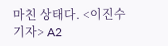마친 상태다. <이진수 기자> A2